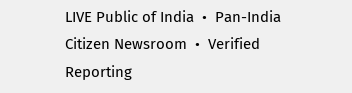LIVE Public of India  •  Pan-India Citizen Newsroom  •  Verified Reporting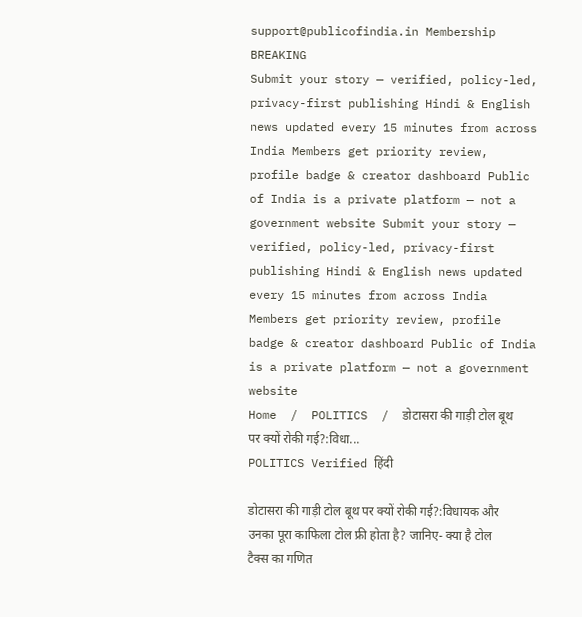support@publicofindia.in Membership
BREAKING
Submit your story — verified, policy-led, privacy-first publishing Hindi & English news updated every 15 minutes from across India Members get priority review, profile badge & creator dashboard Public of India is a private platform — not a government website Submit your story — verified, policy-led, privacy-first publishing Hindi & English news updated every 15 minutes from across India Members get priority review, profile badge & creator dashboard Public of India is a private platform — not a government website
Home  /  POLITICS  /  डोटासरा की गाड़ी टोल बूथ पर क्यों रोकी गई?:विधा...
POLITICS Verified हिंदी

डोटासरा की गाड़ी टोल बूथ पर क्यों रोकी गई?:विधायक और उनका पूरा काफिला टोल फ्री होता है? जानिए- क्या है टोल टैक्स का गणित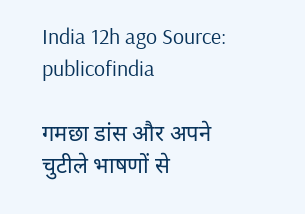India 12h ago Source: publicofindia

गमछा डांस और अपने चुटीले भाषणों से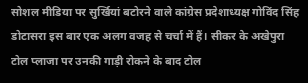सोशल मीडिया पर सुर्खियां बटोरने वाले कांग्रेस प्रदेशाध्यक्ष गोविंद सिंह डोटासरा इस बार एक अलग वजह से चर्चा में हैं। सीकर के अखेपुरा टोल प्लाजा पर उनकी गाड़ी रोकने के बाद टोल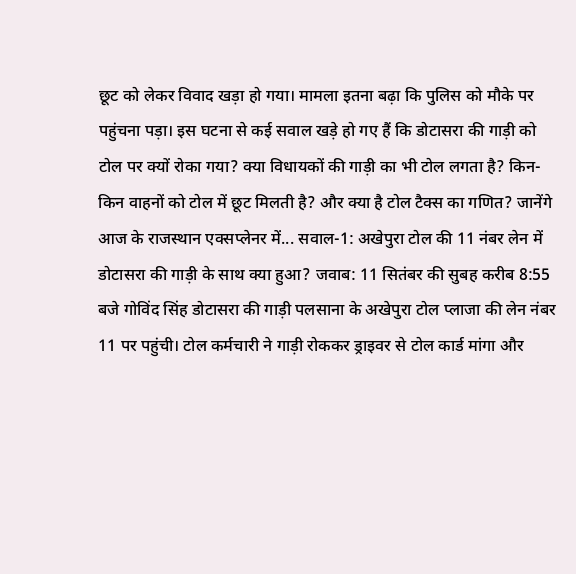छूट को लेकर विवाद खड़ा हो गया। मामला इतना बढ़ा कि पुलिस को मौके पर पहुंचना पड़ा। इस घटना से कई सवाल खड़े हो गए हैं कि डोटासरा की गाड़ी को टोल पर क्यों रोका गया? क्या विधायकों की गाड़ी का भी टोल लगता है? किन-किन वाहनों को टोल में छूट मिलती है? और क्या है टोल टैक्स का गणित? जानेंगे आज के राजस्थान एक्सप्लेनर में... सवाल-1: अखेपुरा टोल की 11 नंबर लेन में डोटासरा की गाड़ी के साथ क्या हुआ? जवाब: 11 सितंबर की सुबह करीब 8:55 बजे गोविंद सिंह डोटासरा की गाड़ी पलसाना के अखेपुरा टोल प्लाजा की लेन नंबर 11 पर पहुंची। टोल कर्मचारी ने गाड़ी रोककर ड्राइवर से टोल कार्ड मांगा और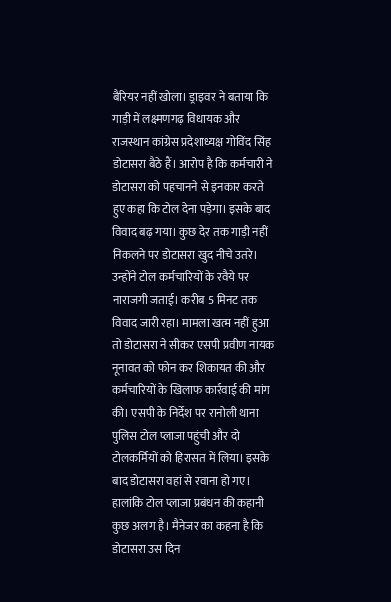बैरियर नहीं खोला। ड्राइवर ने बताया कि गाड़ी में लक्ष्मणगढ़ विधायक और राजस्थान कांग्रेस प्रदेशाध्यक्ष गोविंद सिंह डोटासरा बैठे हैं। आरोप है कि कर्मचारी ने डोटासरा को पहचानने से इनकार करते हुए कहा कि टोल देना पड़ेगा। इसके बाद विवाद बढ़ गया। कुछ देर तक गाड़ी नहीं निकलने पर डोटासरा खुद नीचे उतरे। उन्होंने टोल कर्मचारियों के रवैये पर नाराजगी जताई। करीब 5 मिनट तक विवाद जारी रहा। मामला खत्म नहीं हुआ तो डोटासरा ने सीकर एसपी प्रवीण नायक नूनावत को फोन कर शिकायत की और कर्मचारियों के खिलाफ कार्रवाई की मांग की। एसपी के निर्देश पर रानोली थाना पुलिस टोल प्लाजा पहुंची और दो टोलकर्मियों को हिरासत में लिया। इसके बाद डोटासरा वहां से रवाना हो गए। हालांकि टोल प्लाजा प्रबंधन की कहानी कुछ अलग है। मैनेजर का कहना है कि डोटासरा उस दिन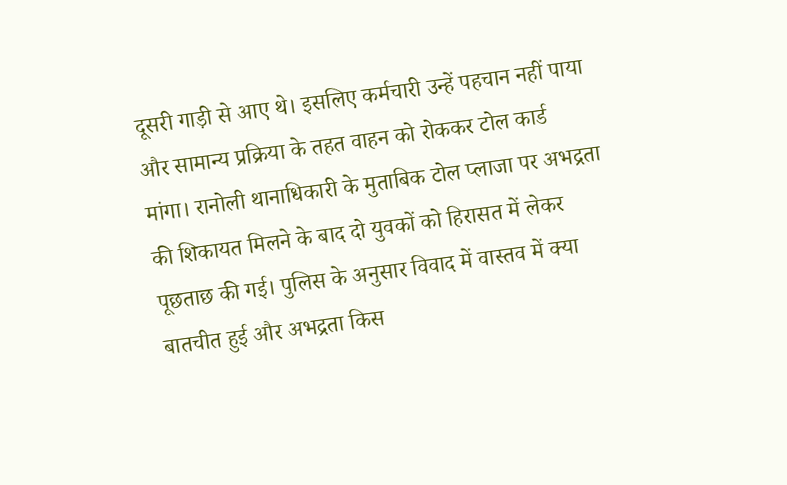दूसरी गाड़ी से आए थे। इसलिए कर्मचारी उन्हें पहचान नहीं पाया और सामान्य प्रक्रिया के तहत वाहन को रोककर टोल कार्ड मांगा। रानोली थानाधिकारी के मुताबिक टोल प्लाजा पर अभद्रता की शिकायत मिलने के बाद दो युवकों को हिरासत में लेकर पूछताछ की गई। पुलिस के अनुसार विवाद में वास्तव में क्या बातचीत हुई और अभद्रता किस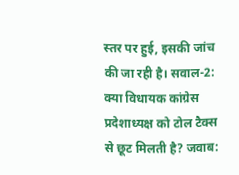स्तर पर हुई, इसकी जांच की जा रही है। सवाल-2: क्या विधायक कांग्रेस प्रदेशाध्यक्ष को टोल टैक्स से छूट मिलती है? जवाब: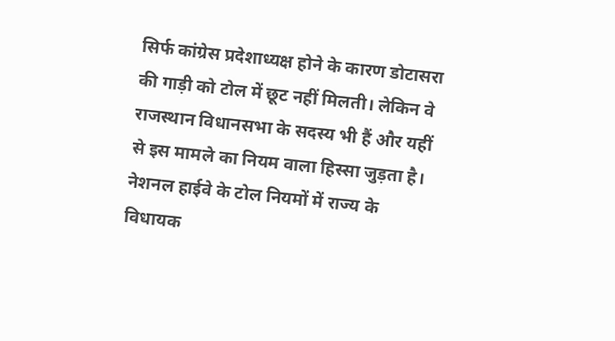सिर्फ कांग्रेस प्रदेशाध्यक्ष होने के कारण डोटासरा की गाड़ी को टोल में छूट नहीं मिलती। लेकिन वे राजस्थान विधानसभा के सदस्य भी हैं और यहीं से इस मामले का नियम वाला हिस्सा जुड़ता है। नेशनल हाईवे के टोल नियमों में राज्य के विधायक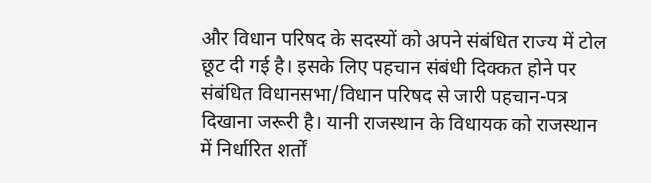और विधान परिषद के सदस्यों को अपने संबंधित राज्य में टोल छूट दी गई है। इसके लिए पहचान संबंधी दिक्कत होने पर संबंधित विधानसभा/विधान परिषद से जारी पहचान-पत्र दिखाना जरूरी है। यानी राजस्थान के विधायक को राजस्थान में निर्धारित शर्तों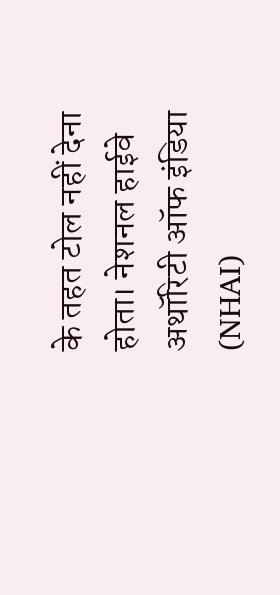के तहत टोल नहीं देना होता। नेशनल हाईवे अथॉरिटी ऑफ इंडिया (NHAI)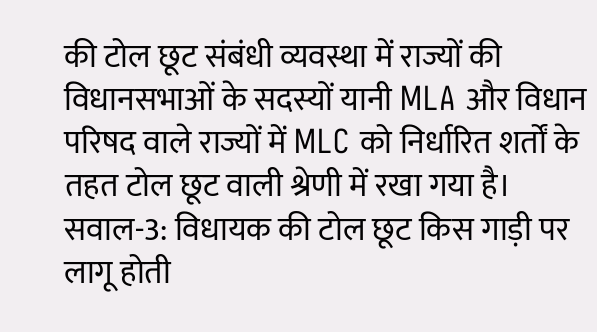की टोल छूट संबंधी व्यवस्था में राज्यों की विधानसभाओं के सदस्यों यानी MLA और विधान परिषद वाले राज्यों में MLC को निर्धारित शर्तों के तहत टोल छूट वाली श्रेणी में रखा गया है। सवाल-3: विधायक की टोल छूट किस गाड़ी पर लागू होती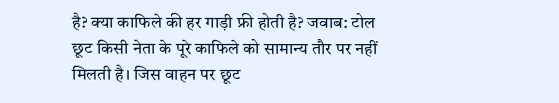है? क्या काफिले की हर गाड़ी फ्री होती है? जवाब: टोल छूट किसी नेता के पूरे काफिले को सामान्य तौर पर नहीं मिलती है। जिस वाहन पर छूट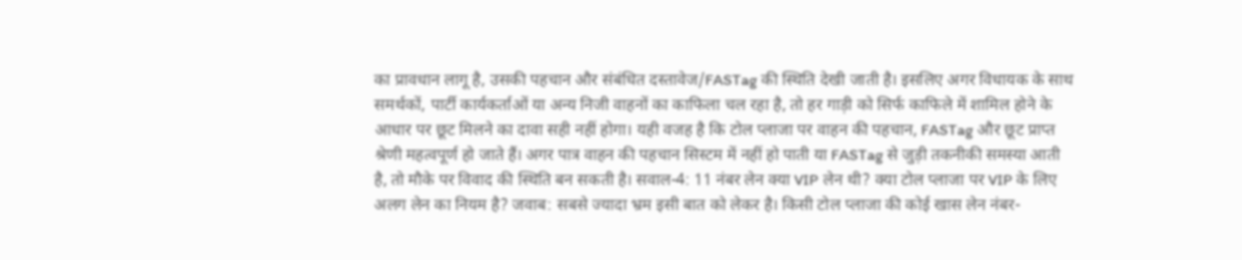का प्रावधान लागू है, उसकी पहचान और संबंधित दस्तावेज/FASTag की स्थिति देखी जाती है। इसलिए अगर विधायक के साथ समर्थकों, पार्टी कार्यकर्ताओं या अन्य निजी वाहनों का काफिला चल रहा है, तो हर गाड़ी को सिर्फ काफिले में शामिल होने के आधार पर छूट मिलने का दावा सही नहीं होगा। यही वजह है कि टोल प्लाजा पर वाहन की पहचान, FASTag और छूट प्राप्त श्रेणी महत्वपूर्ण हो जाते हैं। अगर पात्र वाहन की पहचान सिस्टम में नहीं हो पाती या FASTag से जुड़ी तकनीकी समस्या आती है, तो मौके पर विवाद की स्थिति बन सकती है। सवाल-4: 11 नंबर लेन क्या VIP लेन थी? क्या टोल प्लाजा पर VIP के लिए अलग लेन का नियम है? जवाब: सबसे ज्यादा भ्रम इसी बात को लेकर है। किसी टोल प्लाजा की कोई खास लेन नंबर-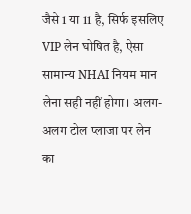जैसे 1 या 11 है, सिर्फ इसलिए VIP लेन घोषित है, ऐसा सामान्य NHAI नियम मान लेना सही नहीं होगा। अलग-अलग टोल प्लाजा पर लेन का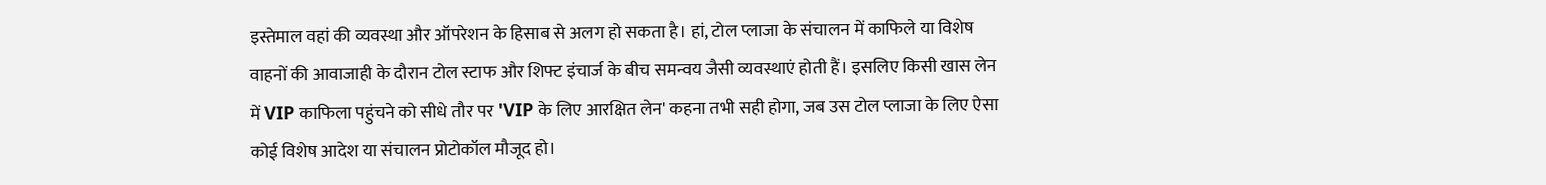इस्तेमाल वहां की व्यवस्था और ऑपरेशन के हिसाब से अलग हो सकता है। हां, टोल प्लाजा के संचालन में काफिले या विशेष वाहनों की आवाजाही के दौरान टोल स्टाफ और शिफ्ट इंचार्ज के बीच समन्वय जैसी व्यवस्थाएं होती हैं। इसलिए किसी खास लेन में VIP काफिला पहुंचने को सीधे तौर पर 'VIP के लिए आरक्षित लेन' कहना तभी सही होगा, जब उस टोल प्लाजा के लिए ऐसा कोई विशेष आदेश या संचालन प्रोटोकॉल मौजूद हो।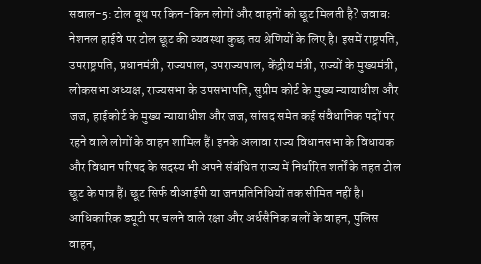सवाल-5: टोल बूथ पर किन-किन लोगों और वाहनों को छूट मिलती है? जवाबः नेशनल हाईवे पर टोल छूट की व्यवस्था कुछ तय श्रेणियों के लिए है। इसमें राष्ट्रपति, उपराष्ट्रपति, प्रधानमंत्री, राज्यपाल, उपराज्यपाल, केंद्रीय मंत्री, राज्यों के मुख्यमंत्री, लोकसभा अध्यक्ष, राज्यसभा के उपसभापति, सुप्रीम कोर्ट के मुख्य न्यायाधीश और जज, हाईकोर्ट के मुख्य न्यायाधीश और जज, सांसद समेत कई संवैधानिक पदों पर रहने वाले लोगों के वाहन शामिल हैं। इनके अलावा राज्य विधानसभा के विधायक और विधान परिषद के सदस्य भी अपने संबंधित राज्य में निर्धारित शर्तों के तहत टोल छूट के पात्र हैं। छूट सिर्फ वीआईपी या जनप्रतिनिधियों तक सीमित नहीं है। आधिकारिक ड्यूटी पर चलने वाले रक्षा और अर्धसैनिक बलों के वाहन, पुलिस वाहन,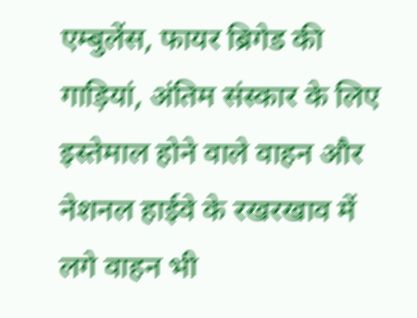एम्बुलेंस, फायर ब्रिगेड की गाड़ियां, अंतिम संस्कार के लिए इस्तेमाल होने वाले वाहन और नेशनल हाईवे के रखरखाव में लगे वाहन भी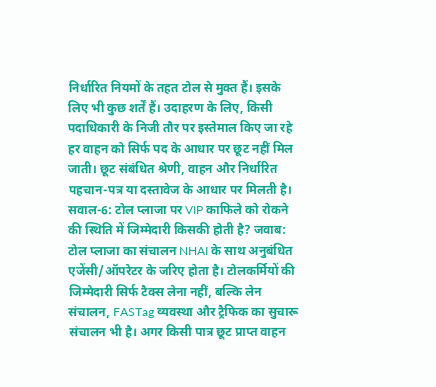निर्धारित नियमों के तहत टोल से मुक्त हैं। इसके लिए भी कुछ शर्तें हैं। उदाहरण के लिए, किसी पदाधिकारी के निजी तौर पर इस्तेमाल किए जा रहे हर वाहन को सिर्फ पद के आधार पर छूट नहीं मिल जाती। छूट संबंधित श्रेणी, वाहन और निर्धारित पहचान-पत्र या दस्तावेज के आधार पर मिलती है। सवाल-6: टोल प्लाजा पर VIP काफिले को रोकने की स्थिति में जिम्मेदारी किसकी होती है? जवाब: टोल प्लाजा का संचालन NHAI के साथ अनुबंधित एजेंसी/ऑपरेटर के जरिए होता है। टोलकर्मियों की जिम्मेदारी सिर्फ टैक्स लेना नहीं, बल्कि लेन संचालन, FASTag व्यवस्था और ट्रैफिक का सुचारू संचालन भी है। अगर किसी पात्र छूट प्राप्त वाहन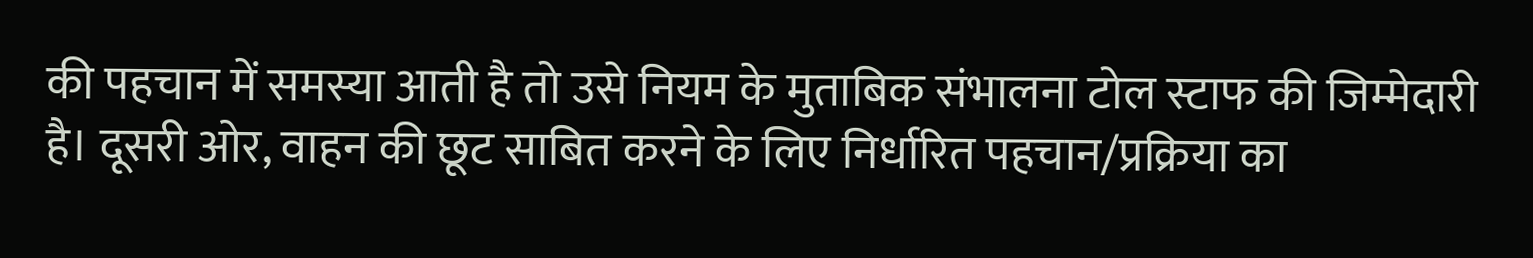की पहचान में समस्या आती है तो उसे नियम के मुताबिक संभालना टोल स्टाफ की जिम्मेदारी है। दूसरी ओर, वाहन की छूट साबित करने के लिए निर्धारित पहचान/प्रक्रिया का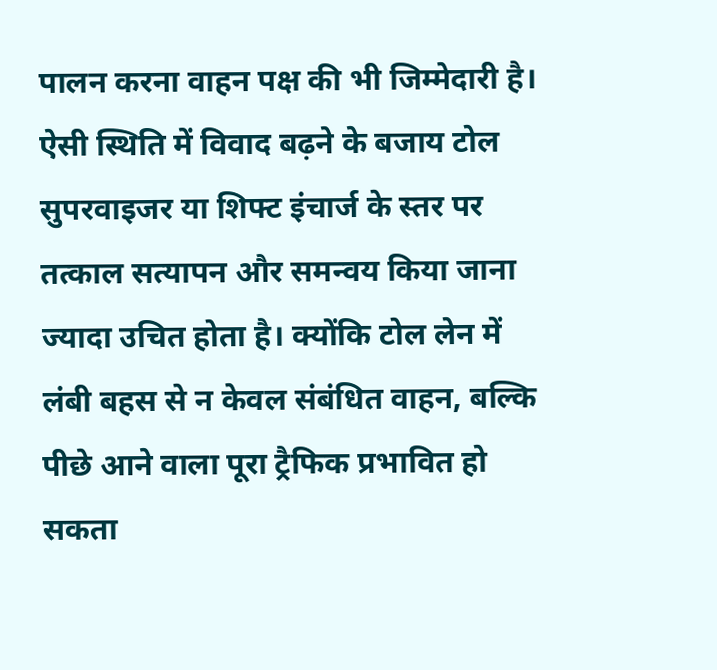पालन करना वाहन पक्ष की भी जिम्मेदारी है। ऐसी स्थिति में विवाद बढ़ने के बजाय टोल सुपरवाइजर या शिफ्ट इंचार्ज के स्तर पर तत्काल सत्यापन और समन्वय किया जाना ज्यादा उचित होता है। क्योंकि टोल लेन में लंबी बहस से न केवल संबंधित वाहन, बल्कि पीछे आने वाला पूरा ट्रैफिक प्रभावित हो सकता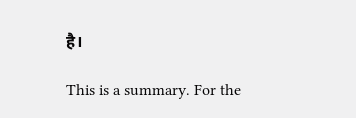है।

This is a summary. For the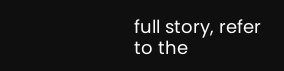full story, refer to the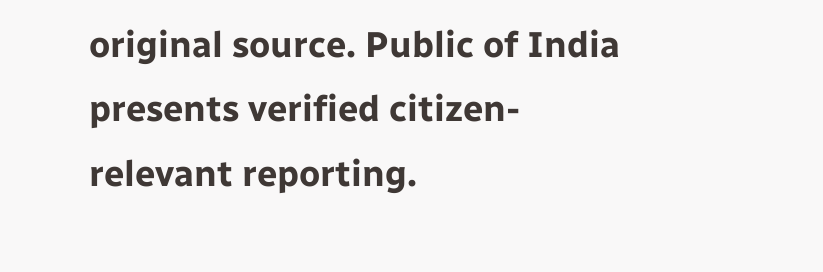original source. Public of India presents verified citizen-relevant reporting.